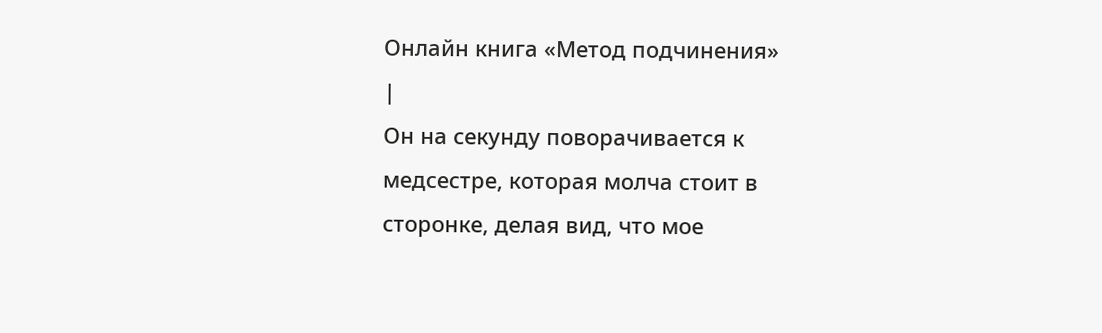Онлайн книга «Метод подчинения»
|
Он на секунду поворачивается к медсестре, которая молча стоит в сторонке, делая вид, что мое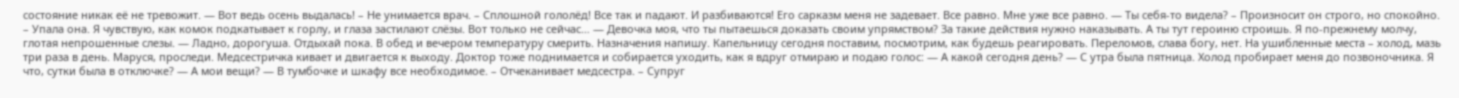состояние никак её не тревожит. — Вот ведь осень выдалась! – Не унимается врач. – Сплошной гололёд! Все так и падают. И разбиваются! Его сарказм меня не задевает. Все равно. Мне уже все равно. — Ты себя-то видела? – Произносит он строго, но спокойно. – Упала она. Я чувствую, как комок подкатывает к горлу, и глаза застилают слёзы. Вот только не сейчас… — Девочка моя, что ты пытаешься доказать своим упрямством? За такие действия нужно наказывать. А ты тут героиню строишь. Я по-прежнему молчу, глотая непрошенные слезы. — Ладно, дорогуша. Отдыхай пока. В обед и вечером температуру смерить. Назначения напишу. Капельницу сегодня поставим, посмотрим, как будешь реагировать. Переломов, слава богу, нет. На ушибленные места – холод, мазь три раза в день. Маруся, проследи. Медсестричка кивает и двигается к выходу. Доктор тоже поднимается и собирается уходить, как я вдруг отмираю и подаю голос: — А какой сегодня день? — С утра была пятница. Холод пробирает меня до позвоночника. Я что, сутки была в отключке? — А мои вещи? — В тумбочке и шкафу все необходимое. – Отчеканивает медсестра. – Супруг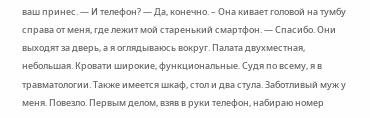ваш принес. — И телефон? — Да, конечно. – Она кивает головой на тумбу справа от меня, где лежит мой старенький смартфон. — Спасибо. Они выходят за дверь, а я оглядываюсь вокруг. Палата двухместная, небольшая. Кровати широкие, функциональные. Судя по всему, я в травматологии. Также имеется шкаф, стол и два стула. Заботливый муж у меня. Повезло. Первым делом, взяв в руки телефон, набираю номер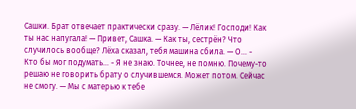Сашки. Брат отвечает практически сразу. — Лёлик! Господи! Как ты нас напугала! — Привет, Сашка. — Как ты, сестрён? Что случилось вообще? Лёха сказал, тебя машина сбила. — О… - Кто бы мог подумать… - Я не знаю. Точнее, не помню. Почему-то решаю не говорить брату о случившемся. Может потом. Сейчас не смогу. — Мы с матерью к тебе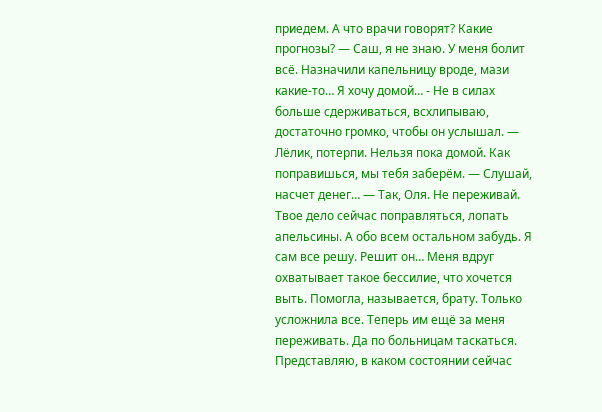приедем. А что врачи говорят? Какие прогнозы? — Саш, я не знаю. У меня болит всё. Назначили капельницу вроде, мази какие-то… Я хочу домой… - Не в силах больше сдерживаться, всхлипываю, достаточно громко, чтобы он услышал. — Лёлик, потерпи. Нельзя пока домой. Как поправишься, мы тебя заберём. — Слушай, насчет денег… — Так, Оля. Не переживай. Твое дело сейчас поправляться, лопать апельсины. А обо всем остальном забудь. Я сам все решу. Решит он… Меня вдруг охватывает такое бессилие, что хочется выть. Помогла, называется, брату. Только усложнила все. Теперь им ещё за меня переживать. Да по больницам таскаться. Представляю, в каком состоянии сейчас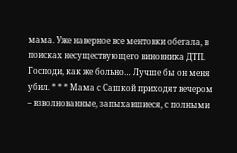мама. Уже наверное все ментовки обегала, в поисках несуществующего виновника ДТП. Господи, как же больно… Лучше бы он меня убил. * * * Мама с Сашкой приходят вечером – взволнованные, запыхавшиеся, с полными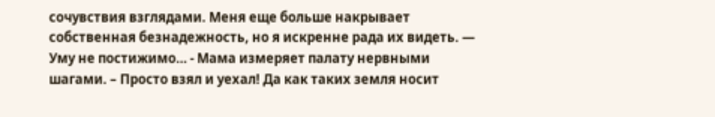сочувствия взглядами. Меня еще больше накрывает собственная безнадежность, но я искренне рада их видеть. — Уму не постижимо… - Мама измеряет палату нервными шагами. – Просто взял и уехал! Да как таких земля носит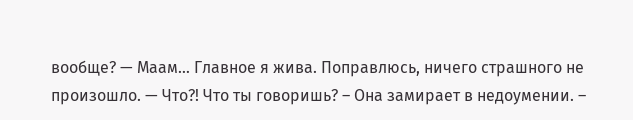вообще? — Маам… Главное я жива. Поправлюсь, ничего страшного не произошло. — Что?! Что ты говоришь? – Она замирает в недоумении. –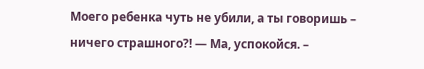Моего ребенка чуть не убили, а ты говоришь – ничего страшного?! — Ма, успокойся. –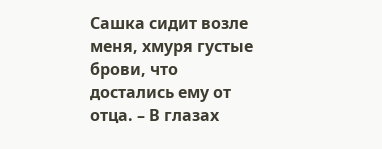Сашка сидит возле меня, хмуря густые брови, что достались ему от отца. – В глазах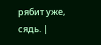рябит уже, сядь. |